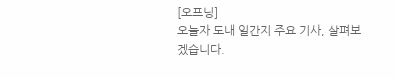[오프닝]
오늘자 도내 일간지 주요 기사, 살펴보겠습니다.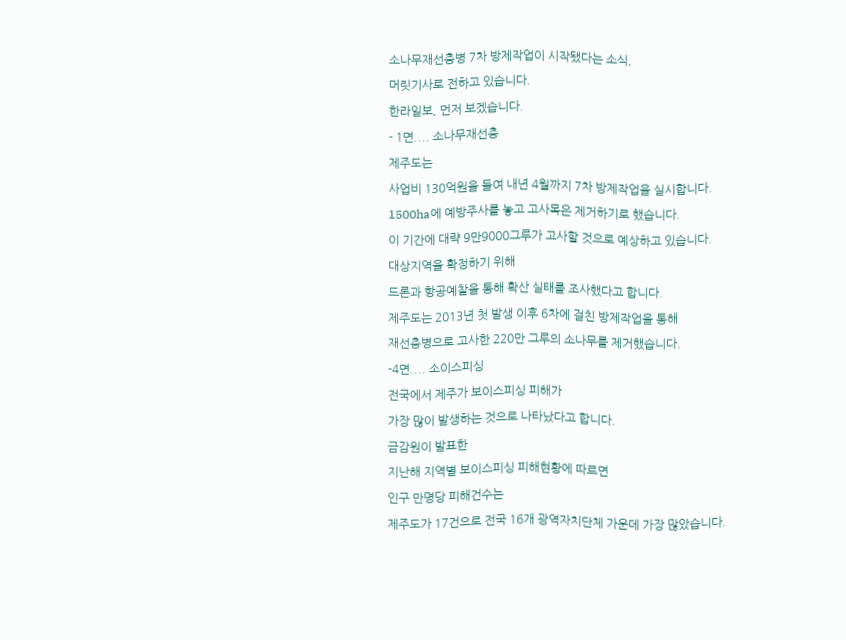소나무재선충병 7차 방제작업이 시작됐다는 소식,
머릿기사로 전하고 있습니다.
한라일보, 먼저 보겠습니다.
- 1면.... 소나무재선충
제주도는
사업비 130억원을 들여 내년 4월까지 7차 방제작업을 실시합니다.
1500ha에 예방주사를 놓고 고사목은 제거하기로 했습니다.
이 기간에 대략 9만9000그루가 고사할 것으로 예상하고 있습니다.
대상지역을 확정하기 위해
드론과 항공예찰을 통해 확산 실태를 조사했다고 합니다.
제주도는 2013년 첫 발생 이후 6차에 걸친 방제작업을 통해
재선충병으로 고사한 220만 그루의 소나무를 제거했습니다.
-4면.... 소이스피싱
전국에서 제주가 보이스피싱 피해가
가장 많이 발생하는 것으로 나타났다고 합니다.
금감원이 발표한
지난해 지역별 보이스피싱 피해현황에 따르면
인구 만명당 피해건수는
제주도가 17건으로 전국 16개 광역자치단체 가운데 가장 많았습니다.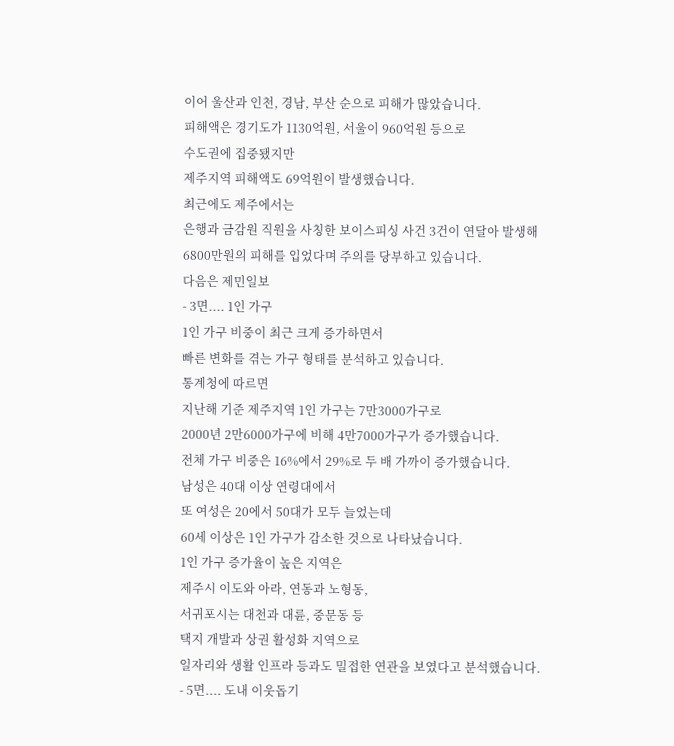이어 울산과 인천, 경남, 부산 순으로 피해가 많았습니다.
피해액은 경기도가 1130억원, 서울이 960억원 등으로
수도권에 집중됐지만
제주지역 피해액도 69억원이 발생했습니다.
최근에도 제주에서는
은행과 금감원 직원을 사칭한 보이스피싱 사건 3건이 연달아 발생해
6800만원의 피해를 입었다며 주의를 당부하고 있습니다.
다음은 제민일보
- 3면.... 1인 가구
1인 가구 비중이 최근 크게 증가하면서
빠른 변화를 겪는 가구 형태를 분석하고 있습니다.
통계청에 따르면
지난해 기준 제주지역 1인 가구는 7만3000가구로
2000년 2만6000가구에 비해 4만7000가구가 증가했습니다.
전체 가구 비중은 16%에서 29%로 두 배 가까이 증가했습니다.
남성은 40대 이상 연령대에서
또 여성은 20에서 50대가 모두 늘었는데
60세 이상은 1인 가구가 감소한 것으로 나타났습니다.
1인 가구 증가율이 높은 지역은
제주시 이도와 아라, 연동과 노형동,
서귀포시는 대천과 대륜, 중문동 등
택지 개발과 상권 활성화 지역으로
일자리와 생활 인프라 등과도 밀접한 연관을 보였다고 분석했습니다.
- 5면.... 도내 이웃돕기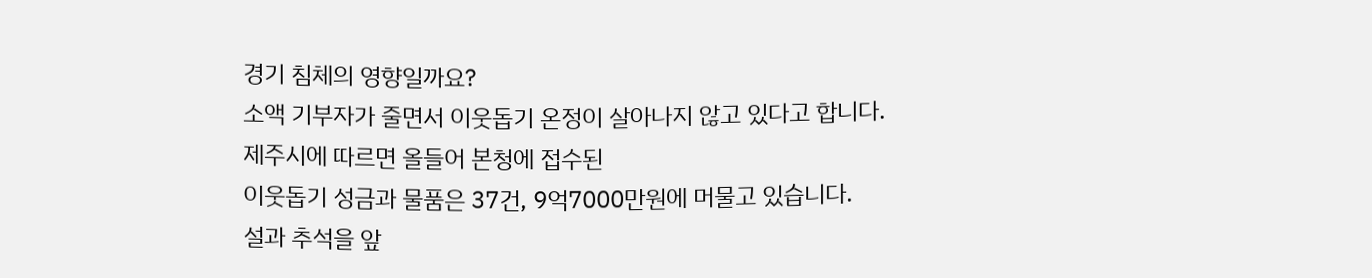경기 침체의 영향일까요?
소액 기부자가 줄면서 이웃돕기 온정이 살아나지 않고 있다고 합니다.
제주시에 따르면 올들어 본청에 접수된
이웃돕기 성금과 물품은 37건, 9억7000만원에 머물고 있습니다.
설과 추석을 앞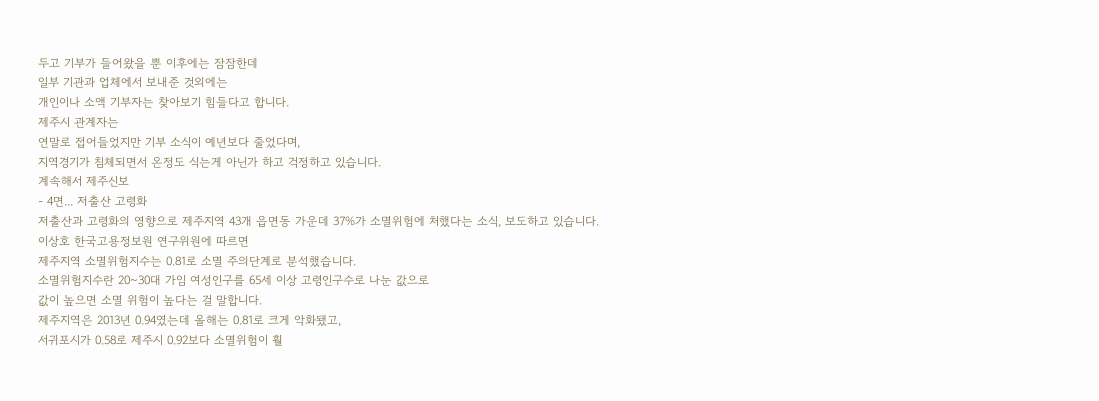두고 기부가 들어왔을 뿐 이후에는 잠잠한데
일부 기관과 업체에서 보내준 것외에는
개인이나 소액 기부자는 찾아보기 힘들다고 합니다.
제주시 관계자는
연말로 접어들었지만 기부 소식이 예년보다 줄었다며,
지역경기가 침체되면서 온정도 식는게 아닌가 하고 걱정하고 있습니다.
계속해서 제주신보
- 4면... 저출산 고령화
저출산과 고령화의 영향으로 제주지역 43개 읍면동 가운데 37%가 소멸위험에 처했다는 소식, 보도하고 있습니다.
이상호 한국고용정보원 연구위원에 따르면
제주지역 소멸위험지수는 0.81로 소멸 주의단계로 분석했습니다.
소멸위험지수란 20~30대 가임 여성인구를 65세 이상 고령인구수로 나눈 값으로
값이 높으면 소멸 위험이 높다는 걸 말합니다.
제주지역은 2013년 0.94였는데 올해는 0.81로 크게 악화됐고,
서귀포시가 0.58로 제주시 0.92보다 소멸위험이 훨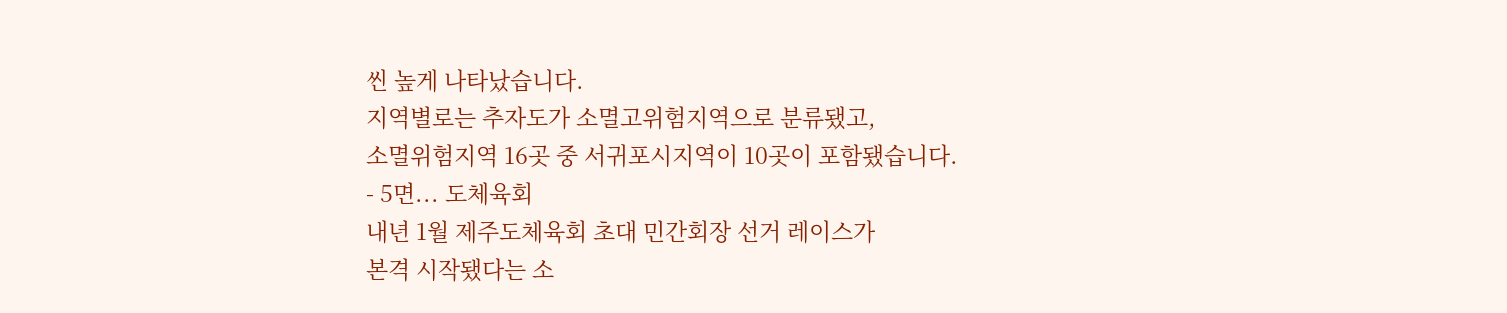씬 높게 나타났습니다.
지역별로는 추자도가 소멸고위험지역으로 분류됐고,
소멸위험지역 16곳 중 서귀포시지역이 10곳이 포함됐습니다.
- 5면... 도체육회
내년 1월 제주도체육회 초대 민간회장 선거 레이스가
본격 시작됐다는 소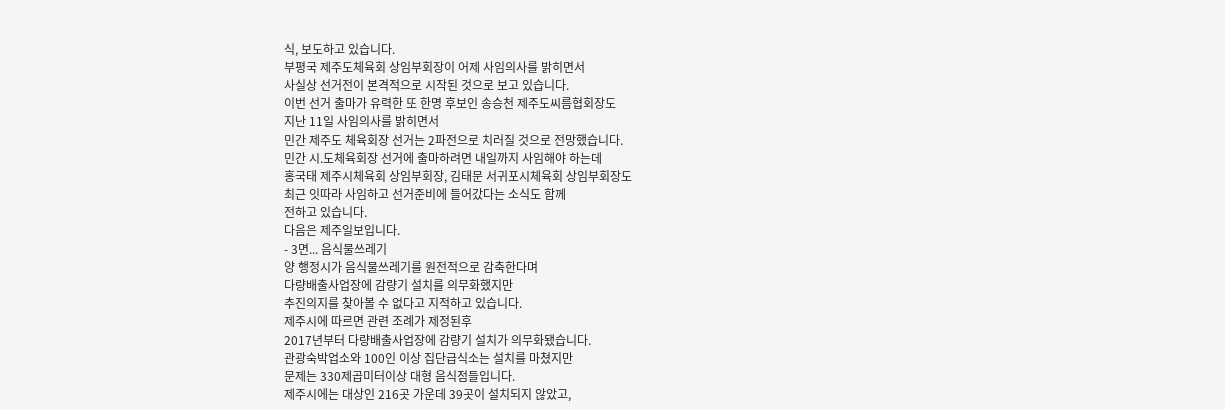식, 보도하고 있습니다.
부평국 제주도체육회 상임부회장이 어제 사임의사를 밝히면서
사실상 선거전이 본격적으로 시작된 것으로 보고 있습니다.
이번 선거 출마가 유력한 또 한명 후보인 송승천 제주도씨름협회장도
지난 11일 사임의사를 밝히면서
민간 제주도 체육회장 선거는 2파전으로 치러질 것으로 전망했습니다.
민간 시.도체육회장 선거에 출마하려면 내일까지 사임해야 하는데
홍국태 제주시체육회 상임부회장, 김태문 서귀포시체육회 상임부회장도
최근 잇따라 사임하고 선거준비에 들어갔다는 소식도 함께
전하고 있습니다.
다음은 제주일보입니다.
- 3면... 음식물쓰레기
양 행정시가 음식물쓰레기를 원전적으로 감축한다며
다량배출사업장에 감량기 설치를 의무화했지만
추진의지를 찾아볼 수 없다고 지적하고 있습니다.
제주시에 따르면 관련 조례가 제정된후
2017년부터 다량배출사업장에 감량기 설치가 의무화됐습니다.
관광숙박업소와 100인 이상 집단급식소는 설치를 마쳤지만
문제는 330제곱미터이상 대형 음식점들입니다.
제주시에는 대상인 216곳 가운데 39곳이 설치되지 않았고,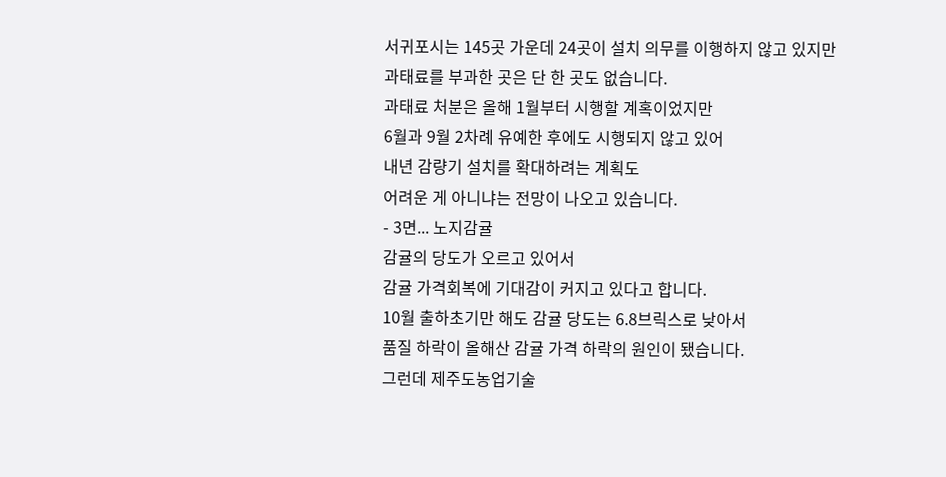서귀포시는 145곳 가운데 24곳이 설치 의무를 이행하지 않고 있지만
과태료를 부과한 곳은 단 한 곳도 없습니다.
과태료 처분은 올해 1월부터 시행할 계혹이었지만
6월과 9월 2차례 유예한 후에도 시행되지 않고 있어
내년 감량기 설치를 확대하려는 계획도
어려운 게 아니냐는 전망이 나오고 있습니다.
- 3면... 노지감귤
감귤의 당도가 오르고 있어서
감귤 가격회복에 기대감이 커지고 있다고 합니다.
10월 출하초기만 해도 감귤 당도는 6.8브릭스로 낮아서
품질 하락이 올해산 감귤 가격 하락의 원인이 됐습니다.
그런데 제주도농업기술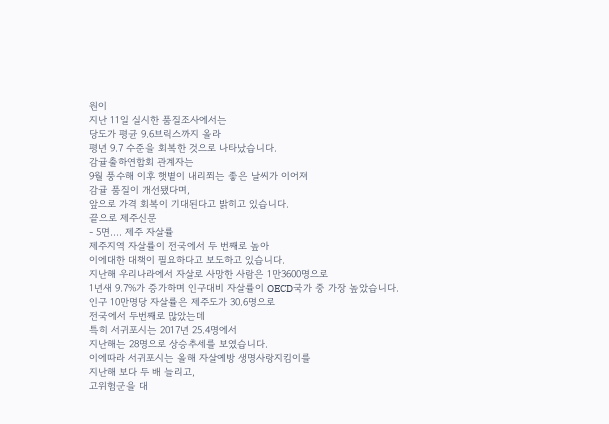원이
지난 11일 실시한 품질조사에서는
당도가 평균 9.6브릭스까지 올라
평년 9.7 수준을 회복한 것으로 나타났습니다.
감귤출하연합회 관계자는
9월 풍수해 이후 햇볕이 내리쬐는 좋은 날씨가 이어져
감귤 품질이 개선됐다며,
앞으로 가격 회복이 기대된다고 밝히고 있습니다.
끝으로 제주신문
- 5면.... 제주 자살률
제주지역 자살률이 전국에서 두 번째로 높아
이에대한 대책이 필요하다고 보도하고 있습니다.
지난해 우리나라에서 자살로 사망한 사람은 1만3600명으로
1년새 9.7%가 증가하며 인구대비 자살률이 OECD국가 중 가장 높았습니다.
인구 10만명당 자살률은 제주도가 30.6명으로
전국에서 두번째로 많았는데
특히 서귀포시는 2017년 25.4명에서
지난해는 28명으로 상승추세를 보였습니다.
이에따라 서귀포시는 올해 자살예방 생명사랑지킴이를
지난해 보다 두 배 늘리고,
고위험군을 대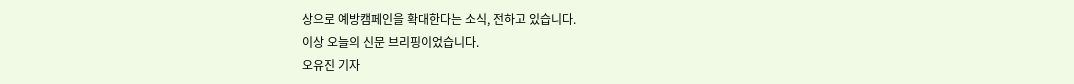상으로 예방캠페인을 확대한다는 소식, 전하고 있습니다.
이상 오늘의 신문 브리핑이었습니다.
오유진 기자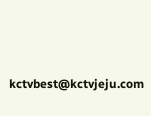kctvbest@kctvjeju.com